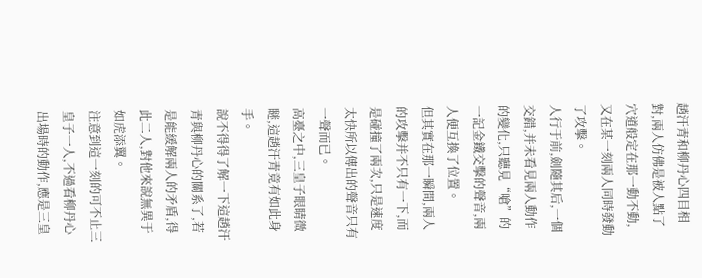趙汗青和柳丹心四目相對,兩人仿佛是被人點了穴道般定在那一動不動,又在某一刻兩人同時發動了攻擊。
人行于前,劍隨其后,一個交錯,并未看見兩人動作的變化,只聽見“嗆”的一記金鐵交擊的聲音,兩人便互換了位置。
但其實在那一瞬間,兩人的攻擊并不只有一下,而是碰撞了兩次,只是速度太快所以傳出的聲音只有一聲而已。
高臺之中,三皇子眼睛微瞇,這趙汗青竟有如此身手。
說不得得了解一下這趙汗青與柳丹心的關系了,若是能緩解兩人的矛盾,得此二人,對他來說無異于如虎添翼。
注意到這一刻的可不止三皇子一人,不過看柳丹心出場時的動作,應是三皇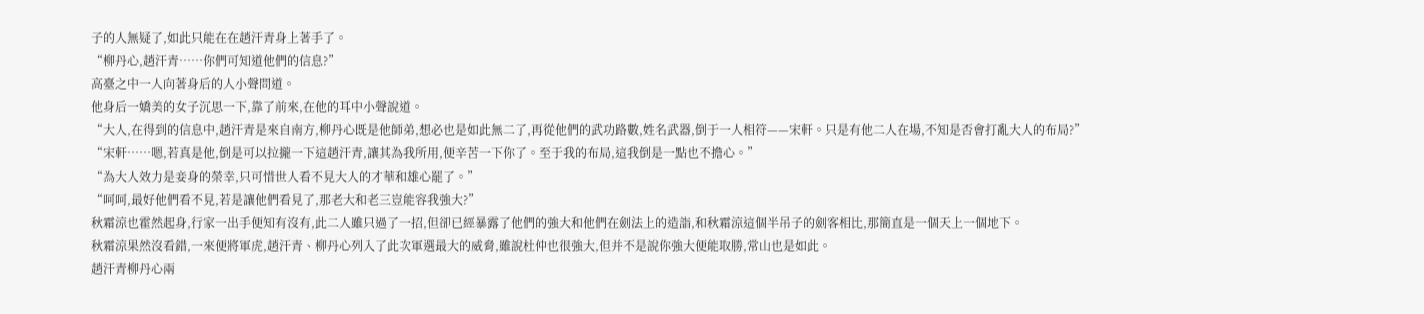子的人無疑了,如此只能在在趙汗青身上著手了。
“柳丹心,趙汗青……你們可知道他們的信息?”
高臺之中一人向著身后的人小聲問道。
他身后一嬌美的女子沉思一下,靠了前來,在他的耳中小聲說道。
“大人,在得到的信息中,趙汗青是來自南方,柳丹心既是他師弟,想必也是如此無二了,再從他們的武功路數,姓名武器,倒于一人相符——宋軒。只是有他二人在場,不知是否會打亂大人的布局?”
“宋軒……嗯,若真是他,倒是可以拉攏一下這趙汗青,讓其為我所用,便辛苦一下你了。至于我的布局,這我倒是一點也不擔心。”
“為大人效力是妾身的榮幸,只可惜世人看不見大人的才華和雄心罷了。”
“呵呵,最好他們看不見,若是讓他們看見了,那老大和老三豈能容我強大?”
秋霜涼也霍然起身,行家一出手便知有沒有,此二人雖只過了一招,但卻已經暴露了他們的強大和他們在劍法上的造詣,和秋霜涼這個半吊子的劍客相比,那簡直是一個天上一個地下。
秋霜涼果然沒看錯,一來便將軍虎,趙汗青、柳丹心列入了此次軍選最大的威脅,雖說杜仲也很強大,但并不是說你強大便能取勝,常山也是如此。
趙汗青柳丹心兩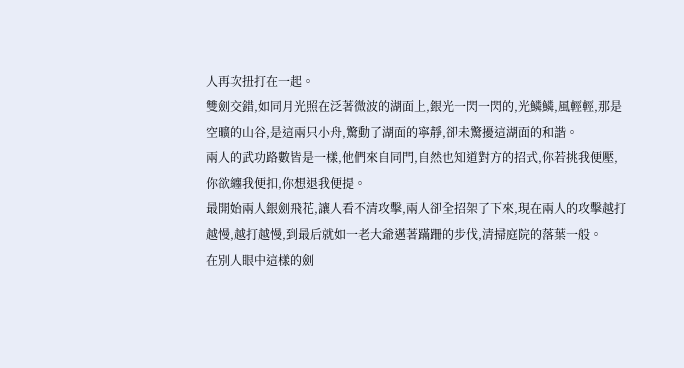人再次扭打在一起。
雙劍交錯,如同月光照在泛著微波的湖面上,銀光一閃一閃的,光鱗鱗,風輕輕,那是空曠的山谷,是這兩只小舟,驚動了湖面的寧靜,卻未驚擾這湖面的和諧。
兩人的武功路數皆是一樣,他們來自同門,自然也知道對方的招式,你若挑我便壓,你欲纏我便扣,你想退我便提。
最開始兩人銀劍飛花,讓人看不清攻擊,兩人卻全招架了下來,現在兩人的攻擊越打越慢,越打越慢,到最后就如一老大爺邁著蹣跚的步伐,清掃庭院的落葉一般。
在別人眼中這樣的劍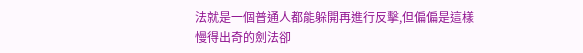法就是一個普通人都能躲開再進行反擊,但偏偏是這樣慢得出奇的劍法卻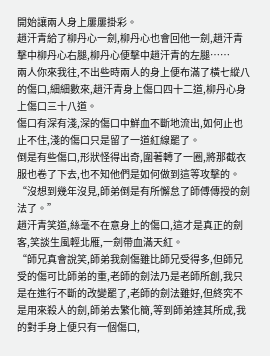開始讓兩人身上屢屢掛彩。
趙汗青給了柳丹心一劍,柳丹心也會回他一劍,趙汗青擊中柳丹心右腿,柳丹心便擊中趙汗青的左腿……
兩人你來我往,不出些時兩人的身上便布滿了橫七縱八的傷口,細細數來,趙汗青身上傷口四十二道,柳丹心身上傷口三十八道。
傷口有深有淺,深的傷口中鮮血不斷地流出,如何止也止不住,淺的傷口只是留了一道紅線罷了。
倒是有些傷口,形狀怪得出奇,圍著轉了一圈,將那截衣服也卷了下去,也不知他們是如何做到這等攻擊的。
“沒想到幾年沒見,師弟倒是有所懈怠了師傅傳授的劍法了。”
趙汗青笑道,絲毫不在意身上的傷口,這才是真正的劍客,笑談生風輕北雁,一劍帶血滿天紅。
“師兄真會說笑,師弟我劍傷雖比師兄受得多,但師兄受的傷可比師弟的重,老師的劍法乃是老師所創,我只是在進行不斷的改變罷了,老師的劍法雖好,但終究不是用來殺人的劍,師弟去繁化簡,等到師弟達其所成,我的對手身上便只有一個傷口,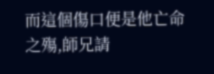而這個傷口便是他亡命之殤,師兄請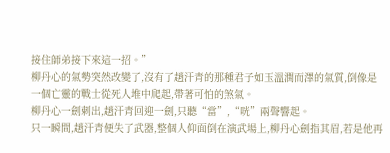接住師弟接下來這一招。”
柳丹心的氣勢突然改變了,沒有了趙汗青的那種君子如玉溫潤而澤的氣質,倒像是一個亡靈的戰士從死人堆中爬起,帶著可怕的煞氣。
柳丹心一劍刺出,趙汗青回迎一劍,只聽“當”,“咣”兩聲響起。
只一瞬間,趙汗青便失了武器,整個人仰面倒在演武場上,柳丹心劍指其眉,若是他再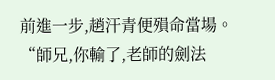前進一步,趙汗青便殞命當場。
“師兄,你輸了,老師的劍法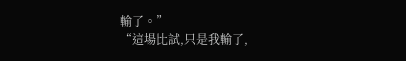輸了。”
“這場比試,只是我輸了,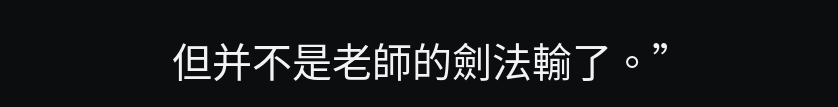但并不是老師的劍法輸了。”